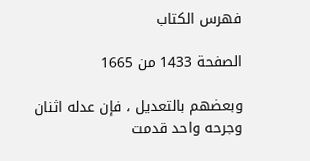فهرس الكتاب

الصفحة 1433 من 1665

وبعضهم بالتعديل ، فإن عدله اثنان وجرحه واحد قدمت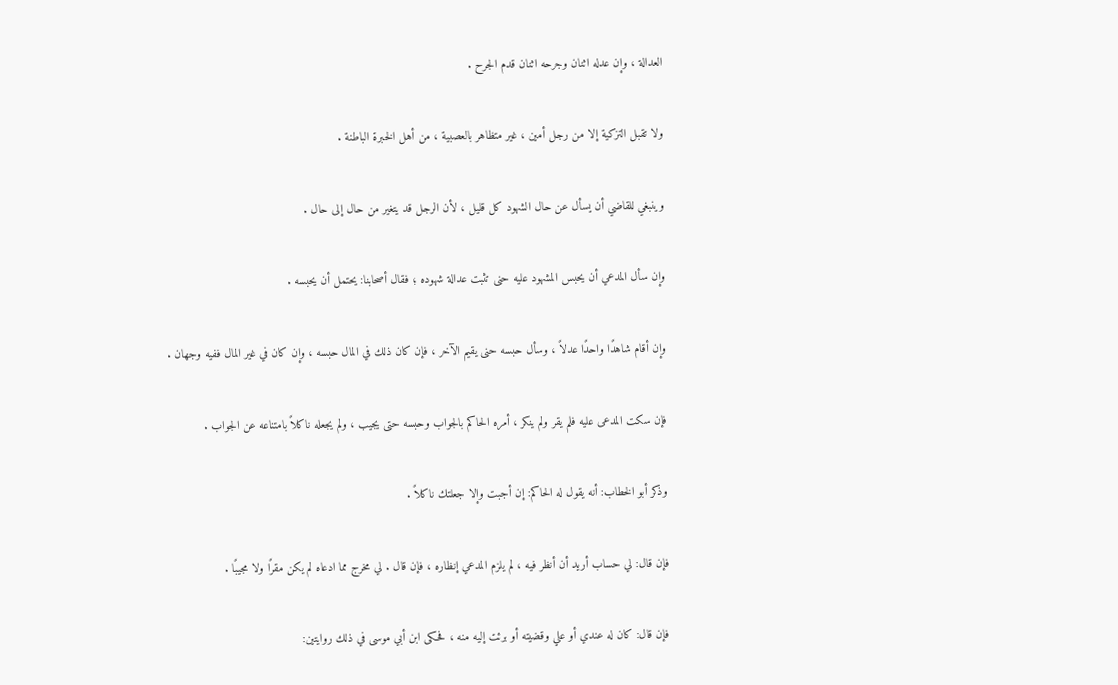العدالة ، وإن عدله اثنان وجرحه اثنان قدم الجرح .

ولا تقبل التزكية إلا من رجل أمين ، غير متظاهر بالعصبية ، من أهل الخبرة الباطنة .

وينبغي للقاضي أن يسأل عن حال الشهود كل قليل ، لأن الرجل قد يتغير من حال إلى حال .

وإن سأل المدعي أن يحبس المشهود عليه حنى تثبت عدالة شهوده ؛ فقال أصحابنا: يحتمل أن يحبسه .

وإن أقام شاهدًا واحدًا عدلاً ، وسأل حبسه حنى يقيم الآخر ، فإن كان ذلك في المال حبسه ، وإن كان في غير المال ففيه وجهان .

فإن سكت المدعى عليه فلم يقر ولم ينكر ، أمره الحاكم بالجواب وحبسه حتى يجيب ، ولم يجعله ناكلاً بامتناعه عن الجواب .

وذكر أبو الخطاب: أنه يقول له الحاكم: إن أجبت وإلا جعلتك ناكلاً .

فإن قال: لي حساب أريد أن أنظر فيه ، لم يلزم المدعي إنظاره ، فإن قال . لي مخرج مما ادعاه لم يكن مقرًا ولا مجيبًا .

فإن قال: كان له عندي أو علي وقضيته أو برئت إليه منه ، فحكى ابن أبي موسى في ذلك روايتين: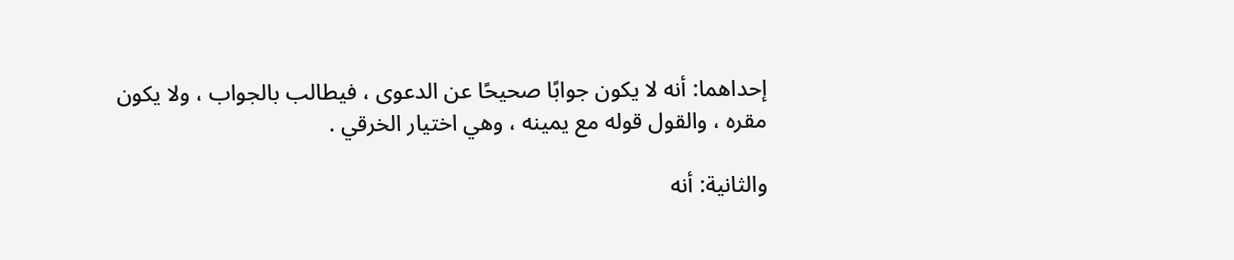إحداهما: أنه لا يكون جوابًا صحيحًا عن الدعوى ، فيطالب بالجواب ، ولا يكون مقره ، والقول قوله مع يمينه ، وهي اختيار الخرقي .

والثانية: أنه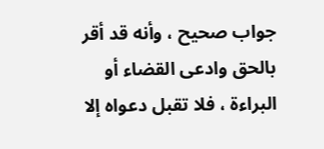جواب صحيح ، وأنه قد أقر بالحق وادعى القضاء أو البراءة ، فلا تقبل دعواه إلا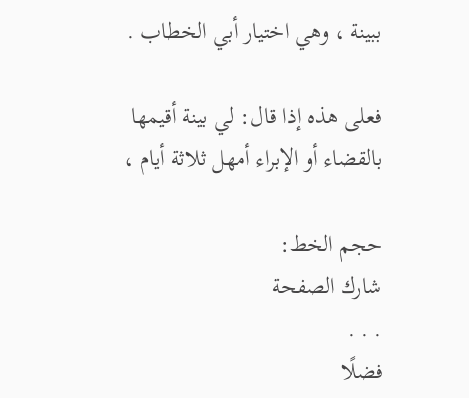ببينة ، وهي اختيار أبي الخطاب .

فعلى هذه إذا قال: لي بينة أقيمها بالقضاء أو الإبراء أمهل ثلاثة أيام ،

حجم الخط:
شارك الصفحة
. . .
فضلًا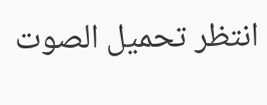انتظر تحميل الصوت